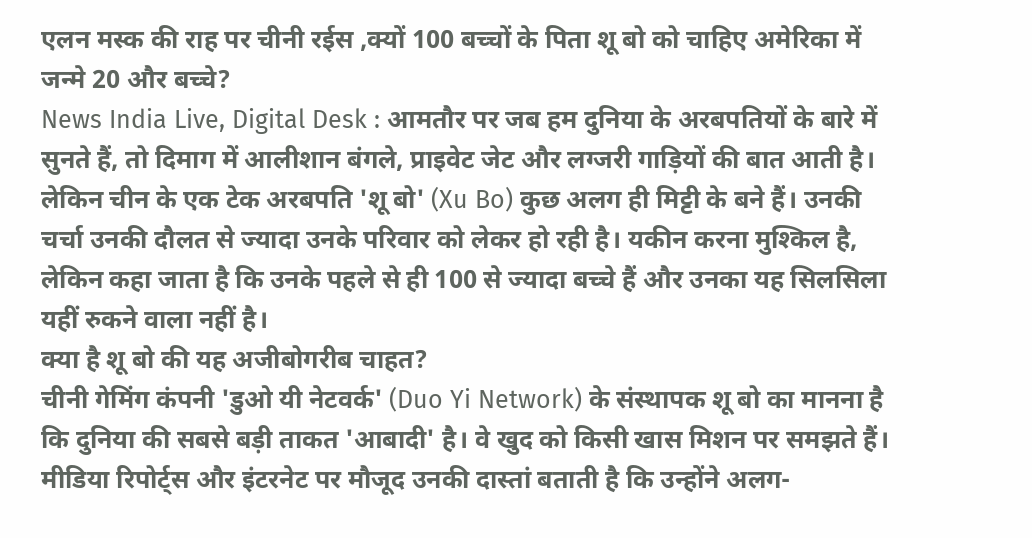एलन मस्क की राह पर चीनी रईस ,क्यों 100 बच्चों के पिता शू बो को चाहिए अमेरिका में जन्मे 20 और बच्चे?
News India Live, Digital Desk : आमतौर पर जब हम दुनिया के अरबपतियों के बारे में सुनते हैं, तो दिमाग में आलीशान बंगले, प्राइवेट जेट और लग्जरी गाड़ियों की बात आती है। लेकिन चीन के एक टेक अरबपति 'शू बो' (Xu Bo) कुछ अलग ही मिट्टी के बने हैं। उनकी चर्चा उनकी दौलत से ज्यादा उनके परिवार को लेकर हो रही है। यकीन करना मुश्किल है, लेकिन कहा जाता है कि उनके पहले से ही 100 से ज्यादा बच्चे हैं और उनका यह सिलसिला यहीं रुकने वाला नहीं है।
क्या है शू बो की यह अजीबोगरीब चाहत?
चीनी गेमिंग कंपनी 'डुओ यी नेटवर्क' (Duo Yi Network) के संस्थापक शू बो का मानना है कि दुनिया की सबसे बड़ी ताकत 'आबादी' है। वे खुद को किसी खास मिशन पर समझते हैं। मीडिया रिपोर्ट्स और इंटरनेट पर मौजूद उनकी दास्तां बताती है कि उन्होंने अलग-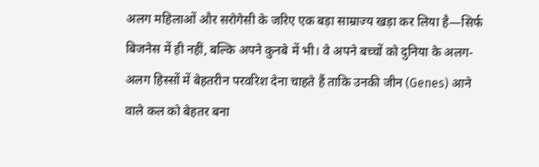अलग महिलाओं और सरोगेसी के जरिए एक बड़ा साम्राज्य खड़ा कर लिया है—सिर्फ बिजनेस में ही नहीं, बल्कि अपने कुनबे में भी। वे अपने बच्चों को दुनिया के अलग-अलग हिस्सों में बेहतरीन परवरिश देना चाहते हैं ताकि उनकी जीन (Genes) आने वाले कल को बेहतर बना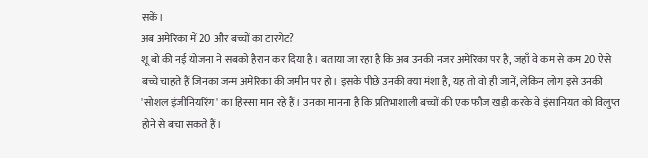सकें।
अब अमेरिका में 20 और बच्चों का टारगेट?
शू बो की नई योजना ने सबको हैरान कर दिया है। बताया जा रहा है कि अब उनकी नजर अमेरिका पर है, जहाँ वे कम से कम 20 ऐसे बच्चे चाहते हैं जिनका जन्म अमेरिका की जमीन पर हो। इसके पीछे उनकी क्या मंशा है, यह तो वो ही जानें, लेकिन लोग इसे उनकी 'सोशल इंजीनियरिंग' का हिस्सा मान रहे हैं। उनका मानना है कि प्रतिभाशाली बच्चों की एक फौज खड़ी करके वे इंसानियत को विलुप्त होने से बचा सकते हैं।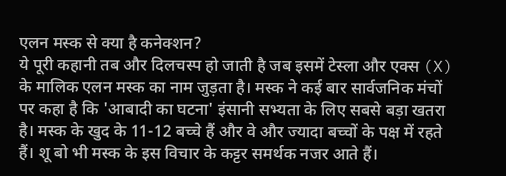एलन मस्क से क्या है कनेक्शन?
ये पूरी कहानी तब और दिलचस्प हो जाती है जब इसमें टेस्ला और एक्स (X) के मालिक एलन मस्क का नाम जुड़ता है। मस्क ने कई बार सार्वजनिक मंचों पर कहा है कि 'आबादी का घटना' इंसानी सभ्यता के लिए सबसे बड़ा खतरा है। मस्क के खुद के 11-12 बच्चे हैं और वे और ज्यादा बच्चों के पक्ष में रहते हैं। शू बो भी मस्क के इस विचार के कट्टर समर्थक नजर आते हैं।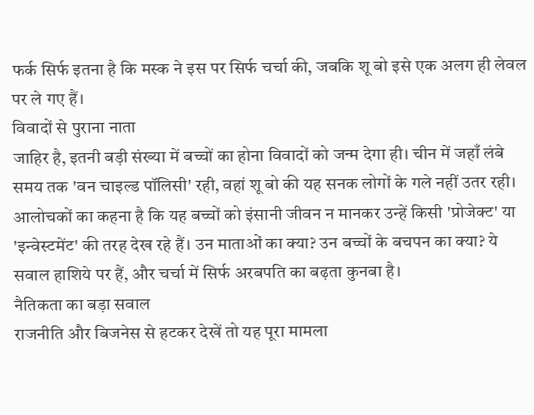फर्क सिर्फ इतना है कि मस्क ने इस पर सिर्फ चर्चा की, जबकि शू बो इसे एक अलग ही लेवल पर ले गए हैं।
विवादों से पुराना नाता
जाहिर है, इतनी बड़ी संख्या में बच्चों का होना विवादों को जन्म देगा ही। चीन में जहाँ लंबे समय तक 'वन चाइल्ड पॉलिसी' रही, वहां शू बो की यह सनक लोगों के गले नहीं उतर रही। आलोचकों का कहना है कि यह बच्चों को इंसानी जीवन न मानकर उन्हें किसी 'प्रोजेक्ट' या 'इन्वेस्टमेंट' की तरह देख रहे हैं। उन माताओं का क्या? उन बच्चों के बचपन का क्या? ये सवाल हाशिये पर हैं, और चर्चा में सिर्फ अरबपति का बढ़ता कुनबा है।
नैतिकता का बड़ा सवाल
राजनीति और बिजनेस से हटकर देखें तो यह पूरा मामला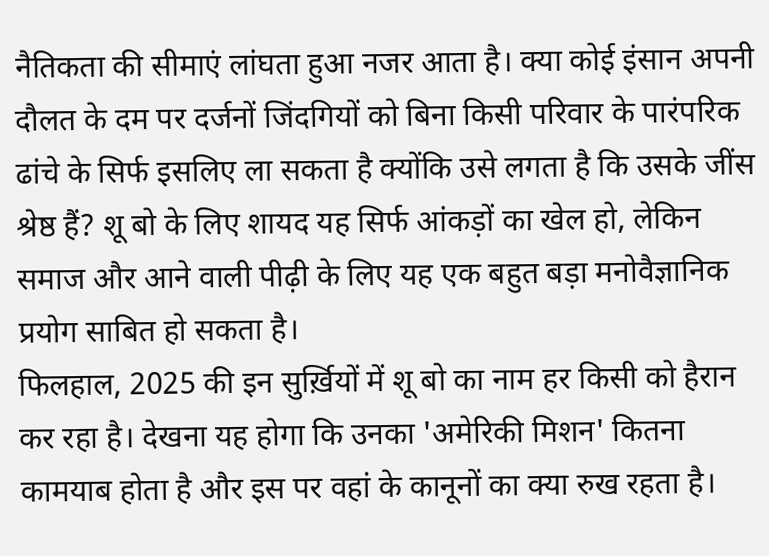नैतिकता की सीमाएं लांघता हुआ नजर आता है। क्या कोई इंसान अपनी दौलत के दम पर दर्जनों जिंदगियों को बिना किसी परिवार के पारंपरिक ढांचे के सिर्फ इसलिए ला सकता है क्योंकि उसे लगता है कि उसके जींस श्रेष्ठ हैं? शू बो के लिए शायद यह सिर्फ आंकड़ों का खेल हो, लेकिन समाज और आने वाली पीढ़ी के लिए यह एक बहुत बड़ा मनोवैज्ञानिक प्रयोग साबित हो सकता है।
फिलहाल, 2025 की इन सुर्ख़ियों में शू बो का नाम हर किसी को हैरान कर रहा है। देखना यह होगा कि उनका 'अमेरिकी मिशन' कितना कामयाब होता है और इस पर वहां के कानूनों का क्या रुख रहता है।